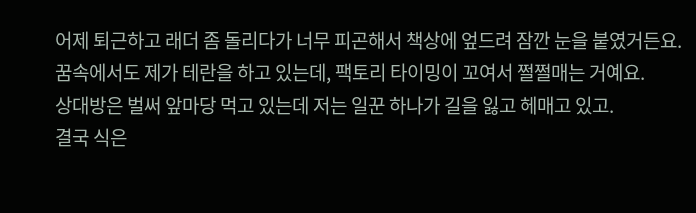어제 퇴근하고 래더 좀 돌리다가 너무 피곤해서 책상에 엎드려 잠깐 눈을 붙였거든요.
꿈속에서도 제가 테란을 하고 있는데, 팩토리 타이밍이 꼬여서 쩔쩔매는 거예요.
상대방은 벌써 앞마당 먹고 있는데 저는 일꾼 하나가 길을 잃고 헤매고 있고.
결국 식은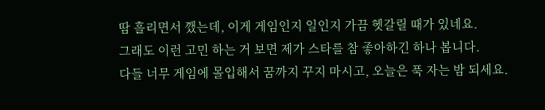땀 흘리면서 깼는데, 이게 게임인지 일인지 가끔 헷갈릴 때가 있네요.
그래도 이런 고민 하는 거 보면 제가 스타를 참 좋아하긴 하나 봅니다.
다들 너무 게임에 몰입해서 꿈까지 꾸지 마시고, 오늘은 푹 자는 밤 되세요.